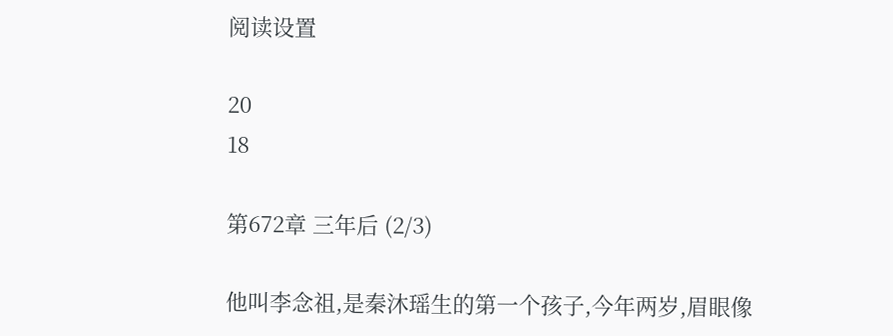阅读设置

20
18

第672章 三年后 (2/3)

他叫李念祖,是秦沐瑶生的第一个孩子,今年两岁,眉眼像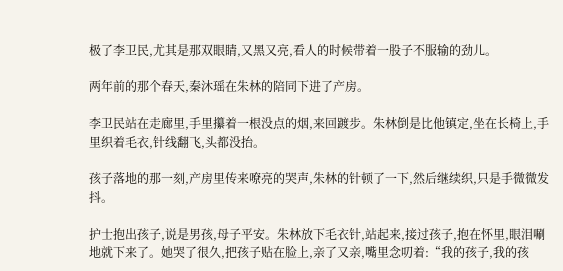极了李卫民,尤其是那双眼睛,又黑又亮,看人的时候带着一股子不服输的劲儿。

两年前的那个春天,秦沐瑶在朱林的陪同下进了产房。

李卫民站在走廊里,手里攥着一根没点的烟,来回踱步。朱林倒是比他镇定,坐在长椅上,手里织着毛衣,针线翻飞,头都没抬。

孩子落地的那一刻,产房里传来嘹亮的哭声,朱林的针顿了一下,然后继续织,只是手微微发抖。

护士抱出孩子,说是男孩,母子平安。朱林放下毛衣针,站起来,接过孩子,抱在怀里,眼泪唰地就下来了。她哭了很久,把孩子贴在脸上,亲了又亲,嘴里念叨着:“我的孩子,我的孩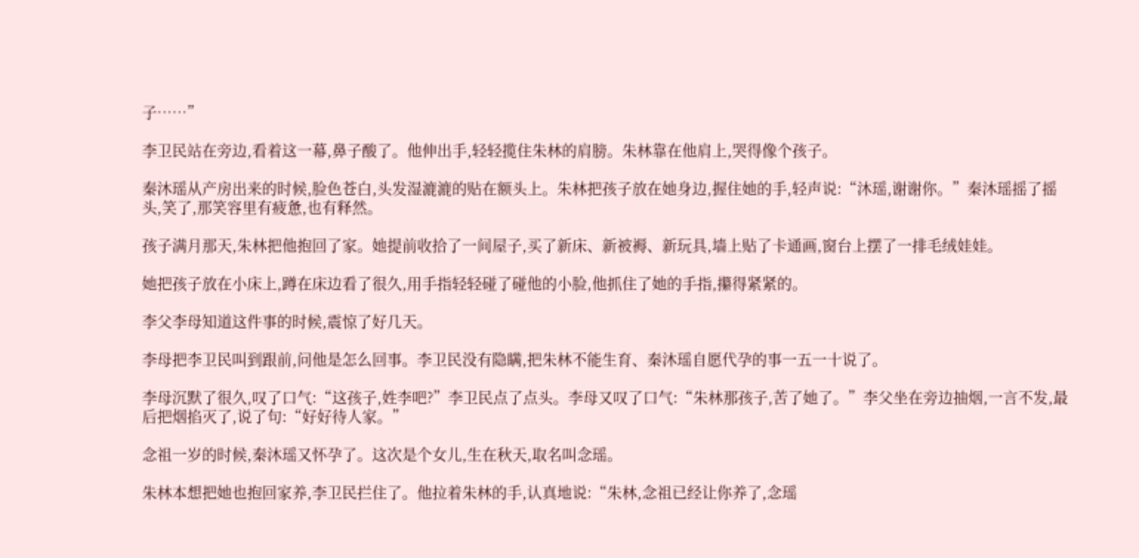子……”

李卫民站在旁边,看着这一幕,鼻子酸了。他伸出手,轻轻揽住朱林的肩膀。朱林靠在他肩上,哭得像个孩子。

秦沐瑶从产房出来的时候,脸色苍白,头发湿漉漉的贴在额头上。朱林把孩子放在她身边,握住她的手,轻声说:“沐瑶,谢谢你。”秦沐瑶摇了摇头,笑了,那笑容里有疲惫,也有释然。

孩子满月那天,朱林把他抱回了家。她提前收拾了一间屋子,买了新床、新被褥、新玩具,墙上贴了卡通画,窗台上摆了一排毛绒娃娃。

她把孩子放在小床上,蹲在床边看了很久,用手指轻轻碰了碰他的小脸,他抓住了她的手指,攥得紧紧的。

李父李母知道这件事的时候,震惊了好几天。

李母把李卫民叫到跟前,问他是怎么回事。李卫民没有隐瞒,把朱林不能生育、秦沐瑶自愿代孕的事一五一十说了。

李母沉默了很久,叹了口气:“这孩子,姓李吧?”李卫民点了点头。李母又叹了口气:“朱林那孩子,苦了她了。”李父坐在旁边抽烟,一言不发,最后把烟掐灭了,说了句:“好好待人家。”

念祖一岁的时候,秦沐瑶又怀孕了。这次是个女儿,生在秋天,取名叫念瑶。

朱林本想把她也抱回家养,李卫民拦住了。他拉着朱林的手,认真地说:“朱林,念祖已经让你养了,念瑶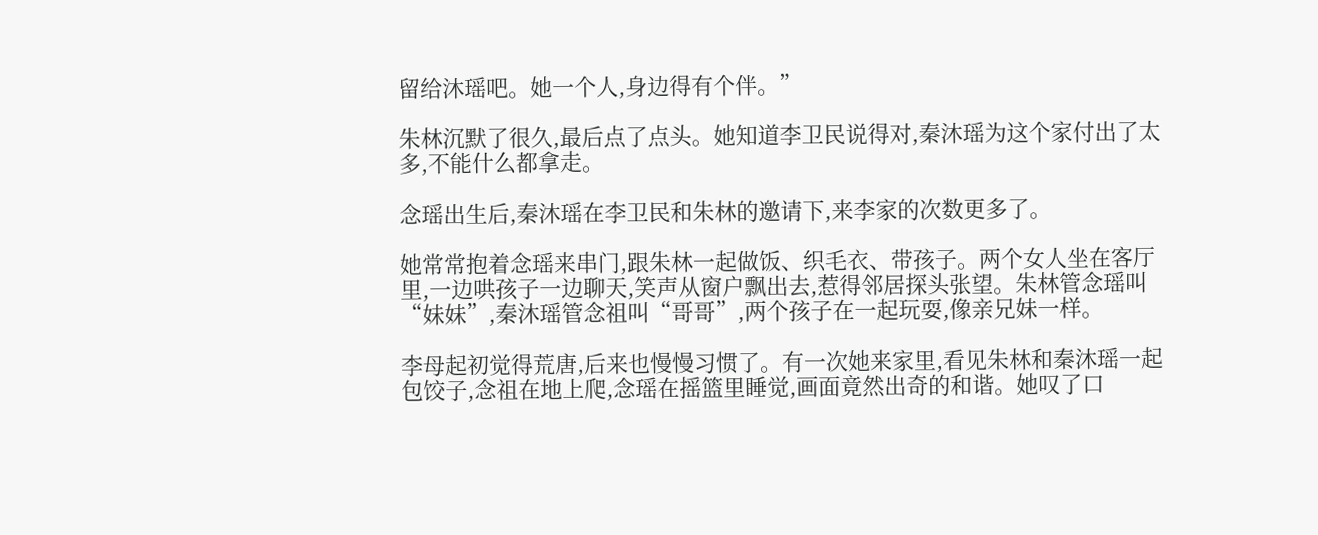留给沐瑶吧。她一个人,身边得有个伴。”

朱林沉默了很久,最后点了点头。她知道李卫民说得对,秦沐瑶为这个家付出了太多,不能什么都拿走。

念瑶出生后,秦沐瑶在李卫民和朱林的邀请下,来李家的次数更多了。

她常常抱着念瑶来串门,跟朱林一起做饭、织毛衣、带孩子。两个女人坐在客厅里,一边哄孩子一边聊天,笑声从窗户飘出去,惹得邻居探头张望。朱林管念瑶叫“妹妹”,秦沐瑶管念祖叫“哥哥”,两个孩子在一起玩耍,像亲兄妹一样。

李母起初觉得荒唐,后来也慢慢习惯了。有一次她来家里,看见朱林和秦沐瑶一起包饺子,念祖在地上爬,念瑶在摇篮里睡觉,画面竟然出奇的和谐。她叹了口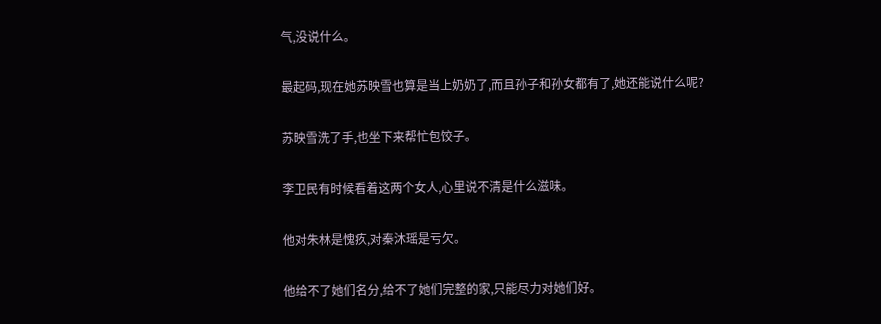气,没说什么。

最起码,现在她苏映雪也算是当上奶奶了,而且孙子和孙女都有了,她还能说什么呢?

苏映雪洗了手,也坐下来帮忙包饺子。

李卫民有时候看着这两个女人,心里说不清是什么滋味。

他对朱林是愧疚,对秦沐瑶是亏欠。

他给不了她们名分,给不了她们完整的家,只能尽力对她们好。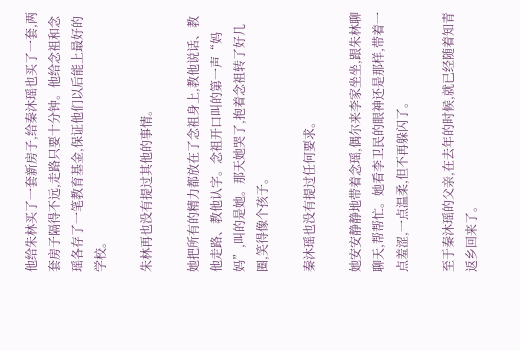他给朱林买了一套新房子,给秦沐瑶也买了一套,两套房子隔得不远,走路只要十分钟。他给念祖和念瑶各存了一笔教育基金,保证他们以后能上最好的学校。

朱林再也没有提过其他的事情。

她把所有的精力都放在了念祖身上,教他说话、教他走路、教他认字。念祖开口叫的第一声“妈妈”,叫的是她。那天她哭了,抱着念祖转了好几圈,笑得像个孩子。

秦沐瑶也没有提过任何要求。

她安安静静地带着念瑶,偶尔来李家坐坐,跟朱林聊聊天,帮帮忙。她看李卫民的眼神还是那样,带着一点羞涩,一点温柔,但不再躲闪了。

至于秦沐瑶的父亲,在去年的时候,就已经随着知青返乡回来了。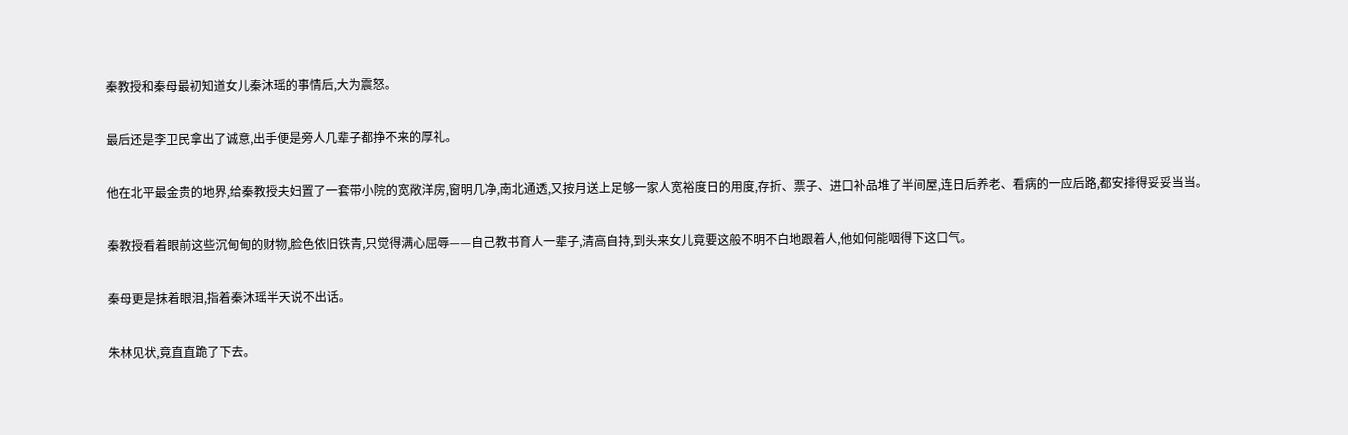秦教授和秦母最初知道女儿秦沐瑶的事情后,大为震怒。

最后还是李卫民拿出了诚意,出手便是旁人几辈子都挣不来的厚礼。

他在北平最金贵的地界,给秦教授夫妇置了一套带小院的宽敞洋房,窗明几净,南北通透,又按月送上足够一家人宽裕度日的用度,存折、票子、进口补品堆了半间屋,连日后养老、看病的一应后路,都安排得妥妥当当。

秦教授看着眼前这些沉甸甸的财物,脸色依旧铁青,只觉得满心屈辱——自己教书育人一辈子,清高自持,到头来女儿竟要这般不明不白地跟着人,他如何能咽得下这口气。

秦母更是抹着眼泪,指着秦沐瑶半天说不出话。

朱林见状,竟直直跪了下去。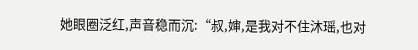她眼圈泛红,声音稳而沉:“叔,婶,是我对不住沐瑶,也对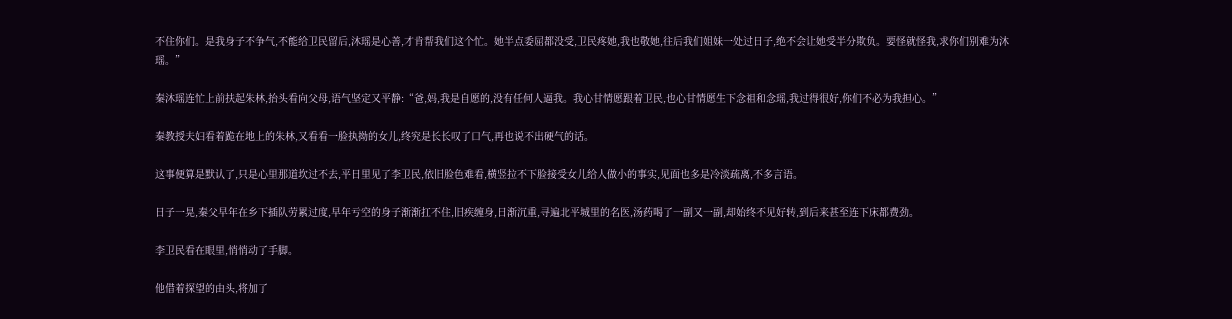不住你们。是我身子不争气,不能给卫民留后,沐瑶是心善,才肯帮我们这个忙。她半点委屈都没受,卫民疼她,我也敬她,往后我们姐妹一处过日子,绝不会让她受半分欺负。要怪就怪我,求你们别难为沐瑶。”

秦沐瑶连忙上前扶起朱林,抬头看向父母,语气坚定又平静:“爸,妈,我是自愿的,没有任何人逼我。我心甘情愿跟着卫民,也心甘情愿生下念祖和念瑶,我过得很好,你们不必为我担心。”

秦教授夫妇看着跪在地上的朱林,又看看一脸执拗的女儿,终究是长长叹了口气,再也说不出硬气的话。

这事便算是默认了,只是心里那道坎过不去,平日里见了李卫民,依旧脸色难看,横竖拉不下脸接受女儿给人做小的事实,见面也多是冷淡疏离,不多言语。

日子一晃,秦父早年在乡下插队劳累过度,早年亏空的身子渐渐扛不住,旧疾缠身,日渐沉重,寻遍北平城里的名医,汤药喝了一副又一副,却始终不见好转,到后来甚至连下床都费劲。

李卫民看在眼里,悄悄动了手脚。

他借着探望的由头,将加了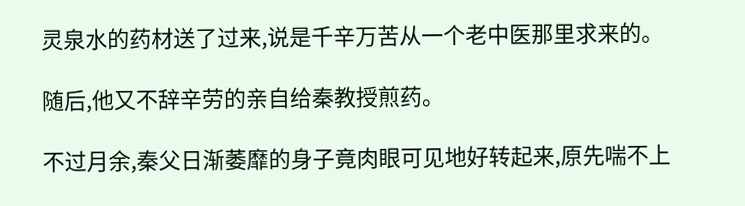灵泉水的药材送了过来,说是千辛万苦从一个老中医那里求来的。

随后,他又不辞辛劳的亲自给秦教授煎药。

不过月余,秦父日渐萎靡的身子竟肉眼可见地好转起来,原先喘不上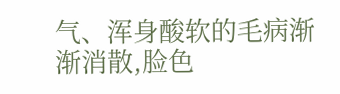气、浑身酸软的毛病渐渐消散,脸色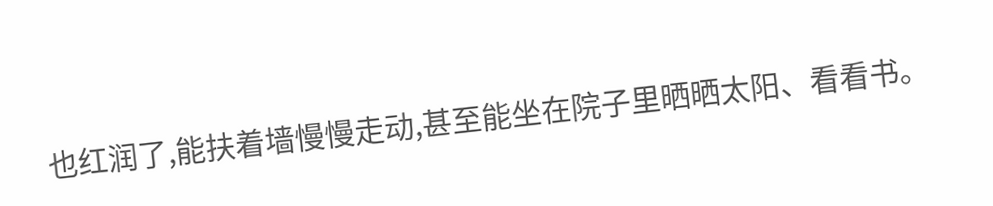也红润了,能扶着墙慢慢走动,甚至能坐在院子里晒晒太阳、看看书。